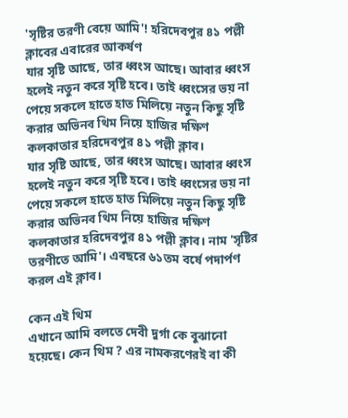'সৃষ্টির তরণী বেয়ে আমি'! হরিদেবপুর ৪১ পল্লী ক্লাবের এবারের আকর্ষণ
যার সৃষ্টি আছে, তার ধ্বংস আছে। আবার ধ্বংস হলেই নতুন করে সৃষ্টি হবে। তাই ধ্বংসের ভয় না পেয়ে সকলে হাতে হাত মিলিয়ে নতুন কিছু সৃষ্টি করার অভিনব থিম নিয়ে হাজির দক্ষিণ কলকাতার হরিদেবপুর ৪১ পল্লী ক্লাব।
যার সৃষ্টি আছে, তার ধ্বংস আছে। আবার ধ্বংস হলেই নতুন করে সৃষ্টি হবে। তাই ধ্বংসের ভয় না পেয়ে সকলে হাতে হাত মিলিয়ে নতুন কিছু সৃষ্টি করার অভিনব থিম নিয়ে হাজির দক্ষিণ কলকাতার হরিদেবপুর ৪১ পল্লী ক্লাব। নাম 'সৃষ্টির তরণীতে আমি'। এবছরে ৬১তম বর্ষে পদার্পণ করল এই ক্লাব।

কেন এই থিম
এখানে আমি বলতে দেবী দুর্গা কে বুঝানো হয়েছে। কেন থিম ? এর নামকরণেরই বা কী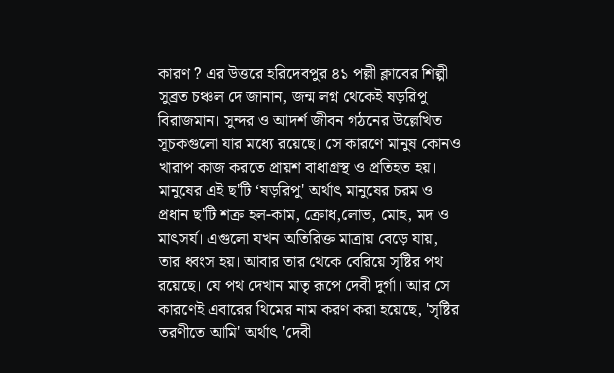কারণ ? এর উত্তরে হরিদেবপুর ৪১ পল্লী ক্লাবের শিল্পী সুব্রত চঞ্চল দে জানান, জন্ম লগ্ন থেকেই ষড়রিপু বিরাজমান। সুন্দর ও আদর্শ জীবন গঠনের উল্লেখিত সূচকগুলো যার মধ্যে রয়েছে। সে কারণে মানুষ কোনও খারাপ কাজ করতে প্রায়শ বাধাগ্রস্থ ও প্রতিহত হয়। মানুষের এই ছ'টি ‘ষড়রিপু' অর্থাৎ মানুষের চরম ও প্রধান ছ'টি শক্র হল-কাম, ক্রোধ,লোভ, মোহ, মদ ও মাৎসর্য। এগুলো যখন অতিরিক্ত মাত্রায় বেড়ে যায়, তার ধ্বংস হয়। আবার তার থেকে বেরিয়ে সৃষ্টির পথ রয়েছে। যে পথ দেখান মাতৃ রূপে দেবী দুর্গা। আর সে কারণেই এবারের থিমের নাম করণ করা হয়েছে, 'সৃষ্টির তরণীতে আমি' অর্থাৎ 'দেবী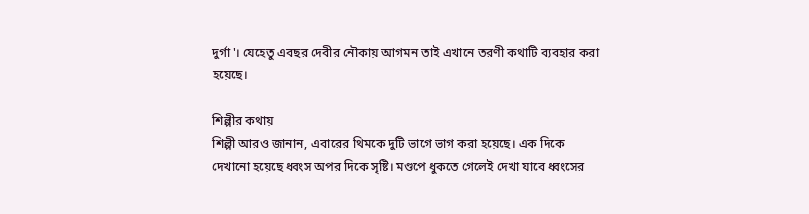দুর্গা'। যেহেতু এবছর দেবীর নৌকায় আগমন তাই এখানে তরণী কথাটি ব্যবহার করা হয়েছে।

শিল্পীর কথায়
শিল্পী আরও জানান, এবারের থিমকে দুটি ভাগে ভাগ করা হয়েছে। এক দিকে দেখানো হয়েছে ধ্বংস অপর দিকে সৃষ্টি। মণ্ডপে ধুকতে গেলেই দেখা যাবে ধ্বংসের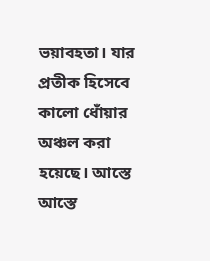ভয়াবহতা। যার প্রতীক হিসেবে কালো ধোঁয়ার অঞ্চল করা হয়েছে। আস্তে আস্তে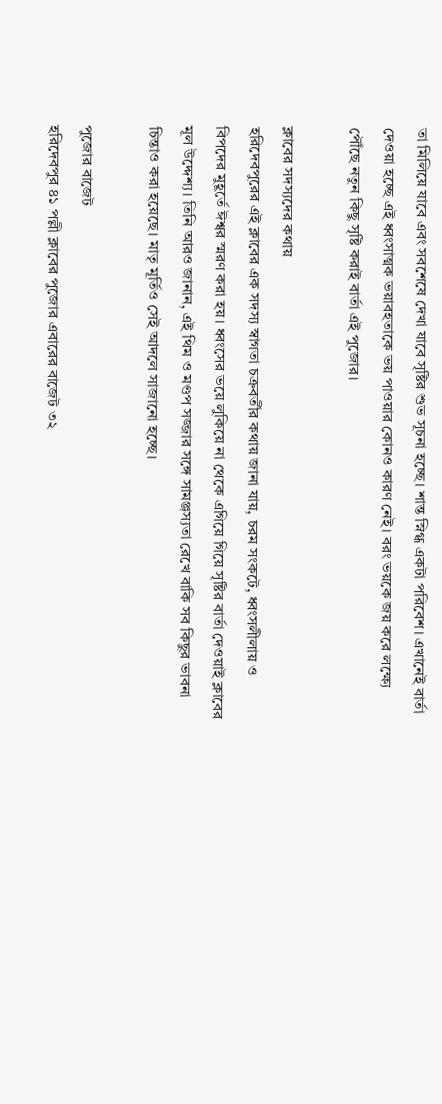তা মিলিয়ে যাবে এবং সবশেষে দেখা যাবে সৃষ্টির শুভ সূচনা হচ্ছে। শান্ত স্নিগ্ধ একটা পরিবেশ। এখানেই বার্তা দেওয়া হচ্ছে এই ধ্বংসাত্মক ভয়াবহতাকে ভয় পাওয়ার কোনও কারণ নেই। বরং ভয়কে জয় করে লক্ষ্যে পৌঁছে নতুন কিছু সৃষ্টি করাই বার্তা এই পুজোর।

ক্লাবের সদস্যদের কথায়
হরিদেবপুরের এই ক্লাবের এক সদস্য স্বাগতা চক্রবর্তীর কথায় জানা যায়, চরম সংকটে, ধ্বংসলীলায় ও বিপদের মুহূর্তে ঈশ্বর স্মরণ করা হয়। ধ্বংসের ভয়ে লুকিয়ে না থেকে এগিয়ে গিয়ে সৃষ্টির বার্তা দেওয়াই ক্লাবের মূল উদ্দেশ্য। তিনি আরও জানান, এই থিম ও মণ্ডপ সজ্জার সঙ্গে সামঞ্জস্যতা রেখে বাকি সব কিছুর ভাবনা চিন্তাও করা হয়েছে। মাতৃ মূর্তিও সেই আদলে সাজানো হচ্ছে।

পুজোর বাজেট
হরিদেবপুর ৪১ পল্লী ক্লাবের পুজোর এবারের বাজেট ৩২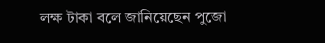লক্ষ টাকা বলে জানিয়েছেন পুজো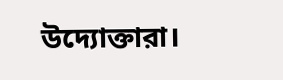উদ্যোক্তারা।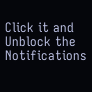Click it and Unblock the Notifications